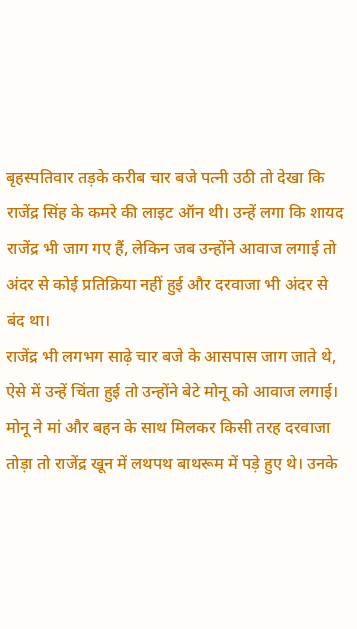बृहस्पतिवार तड़के करीब चार बजे पत्नी उठी तो देखा कि राजेंद्र सिंह के कमरे की लाइट ऑन थी। उन्हें लगा कि शायद राजेंद्र भी जाग गए हैं, लेकिन जब उन्होंने आवाज लगाई तो अंदर से कोई प्रतिक्रिया नहीं हुई और दरवाजा भी अंदर से बंद था।
राजेंद्र भी लगभग साढ़े चार बजे के आसपास जाग जाते थे, ऐसे में उन्हें चिंता हुई तो उन्होंने बेटे मोनू को आवाज लगाई। मोनू ने मां और बहन के साथ मिलकर किसी तरह दरवाजा तोड़ा तो राजेंद्र खून में लथपथ बाथरूम में पड़े हुए थे। उनके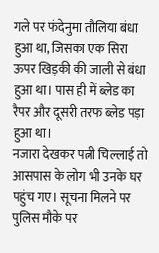गले पर फंदेनुमा तौलिया बंधा हुआ था, जिसका एक सिरा ऊपर खिड़की की जाली से बंधा हुआ था। पास ही में ब्लेड का रैपर और दूसरी तरफ ब्लेड पड़ा हुआ था।
नजारा देखकर पत्नी चिल्लाई तो आसपास के लोग भी उनके घर पहुंच गए। सूचना मिलने पर पुलिस मौके पर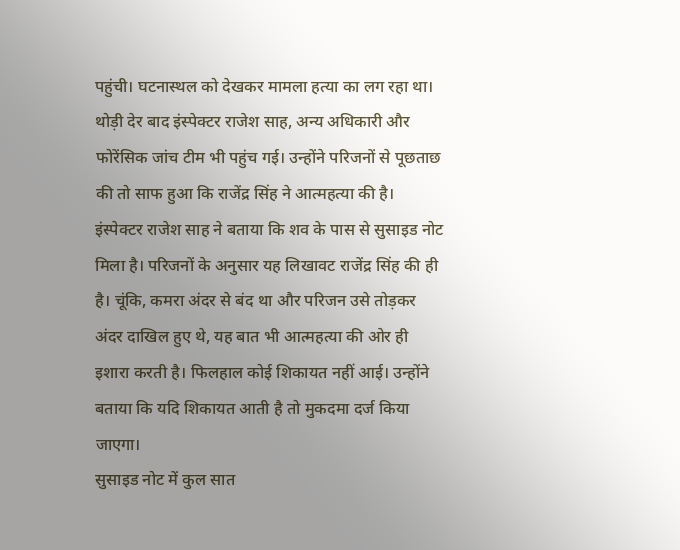पहुंची। घटनास्थल को देखकर मामला हत्या का लग रहा था। थोड़ी देर बाद इंस्पेक्टर राजेश साह, अन्य अधिकारी और फोरेंसिक जांच टीम भी पहुंच गई। उन्होंने परिजनों से पूछताछ की तो साफ हुआ कि राजेंद्र सिंह ने आत्महत्या की है।
इंस्पेक्टर राजेश साह ने बताया कि शव के पास से सुसाइड नोट मिला है। परिजनों के अनुसार यह लिखावट राजेंद्र सिंह की ही है। चूंकि, कमरा अंदर से बंद था और परिजन उसे तोड़कर अंदर दाखिल हुए थे, यह बात भी आत्महत्या की ओर ही इशारा करती है। फिलहाल कोई शिकायत नहीं आई। उन्होंने बताया कि यदि शिकायत आती है तो मुकदमा दर्ज किया जाएगा।
सुसाइड नोट में कुल सात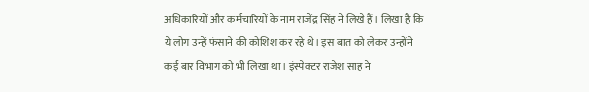अधिकारियों और कर्मचारियों के नाम राजेंद्र सिंह ने लिखे हैं। लिखा है कि ये लोग उन्हें फंसाने की कोशिश कर रहे थे। इस बात को लेकर उन्होंने कई बार विभाग को भी लिखा था। इंस्पेक्टर राजेश साह ने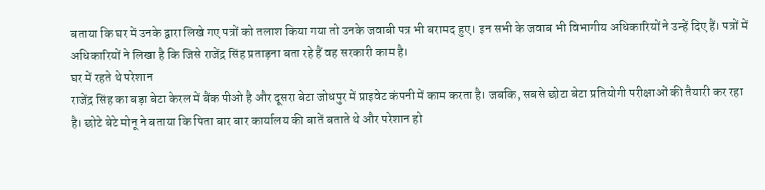बताया कि घर में उनके द्वारा लिखे गए पत्रों को तलाश किया गया तो उनके जवाबी पत्र भी बरामद हुए। इन सभी के जवाब भी विभागीय अधिकारियों ने उन्हें दिए हैं। पत्रों में अधिकारियों ने लिखा है कि जिसे राजेंद्र सिंह प्रताड़ना बता रहे हैं वह सरकारी काम है।
घर में रहते थे परेशान
राजेंद्र सिंह का बड़ा बेटा केरल में बैंक पीओ है और दूसरा बेटा जोधपुर में प्राइवेट कंपनी में काम करता है। जबकि, सबसे छोटा बेटा प्रतियोगी परीक्षाओं की तैयारी कर रहा है। छोटे बेटे मोनू ने बताया कि पिता बार बार कार्यालय की बातें बताते थे और परेशान हो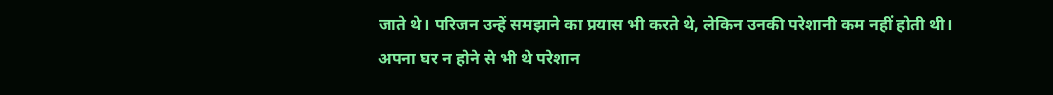जाते थे। परिजन उन्हें समझाने का प्रयास भी करते थे, लेकिन उनकी परेशानी कम नहीं होती थी।
अपना घर न होने से भी थे परेशान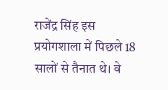राजेंद्र सिंह इस प्रयोगशाला में पिछले 18 सालों से तैनात थे। वे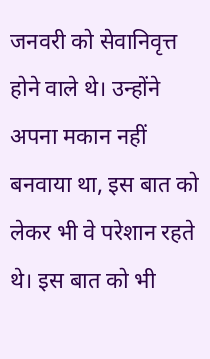जनवरी को सेवानिवृत्त होने वाले थे। उन्होंने अपना मकान नहीं बनवाया था, इस बात को लेकर भी वे परेशान रहते थे। इस बात को भी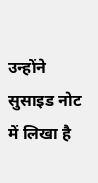उन्होंने सुसाइड नोट में लिखा है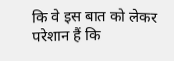कि वे इस बात को लेकर परेशान हैं कि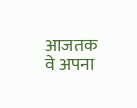आजतक वे अपना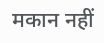मकान नहीं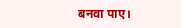बनवा पाए।